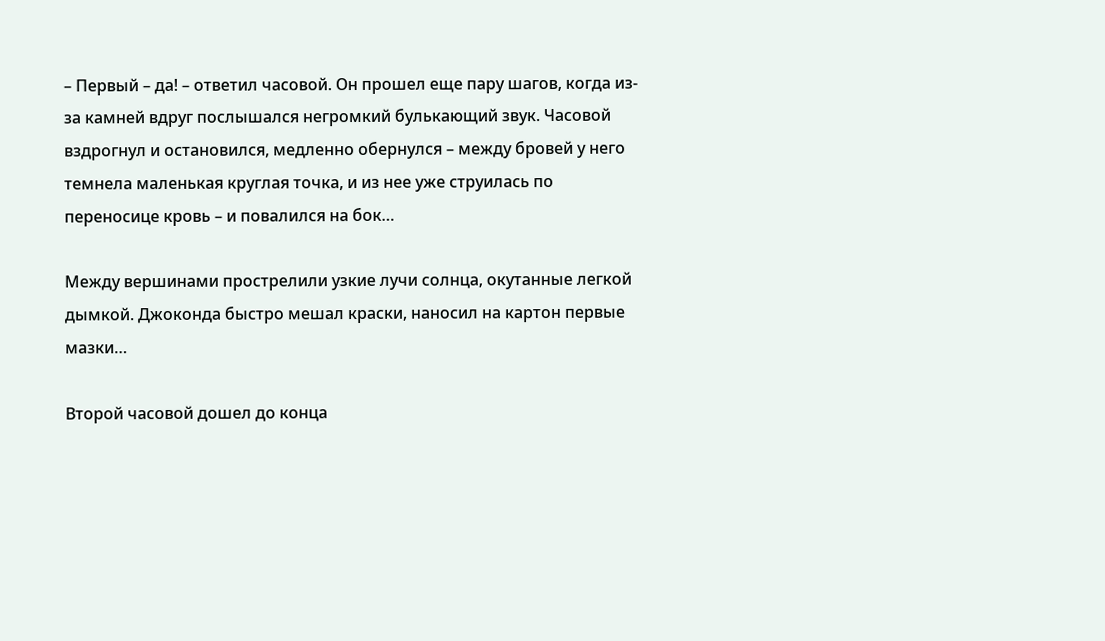– Первый – да! – ответил часовой. Он прошел еще пару шагов, когда из-за камней вдруг послышался негромкий булькающий звук. Часовой вздрогнул и остановился, медленно обернулся – между бровей у него темнела маленькая круглая точка, и из нее уже струилась по переносице кровь – и повалился на бок…

Между вершинами прострелили узкие лучи солнца, окутанные легкой дымкой. Джоконда быстро мешал краски, наносил на картон первые мазки…

Второй часовой дошел до конца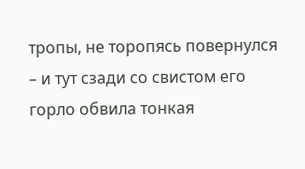тропы, не торопясь повернулся – и тут сзади со свистом его горло обвила тонкая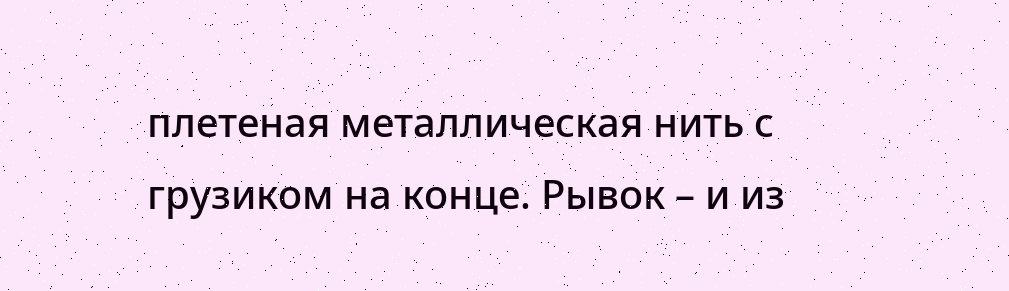плетеная металлическая нить с грузиком на конце. Рывок – и из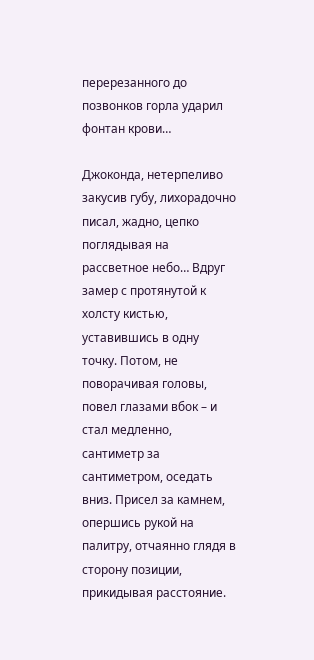перерезанного до позвонков горла ударил фонтан крови…

Джоконда, нетерпеливо закусив губу, лихорадочно писал, жадно, цепко поглядывая на рассветное небо… Вдруг замер с протянутой к холсту кистью, уставившись в одну точку. Потом, не поворачивая головы, повел глазами вбок – и стал медленно, сантиметр за сантиметром, оседать вниз. Присел за камнем, опершись рукой на палитру, отчаянно глядя в сторону позиции, прикидывая расстояние.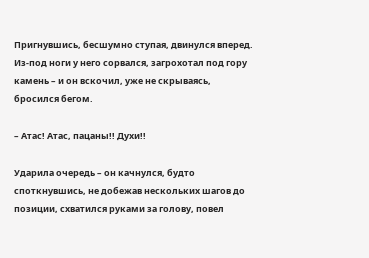Пригнувшись, бесшумно ступая, двинулся вперед. Из-под ноги у него сорвался, загрохотал под гору камень – и он вскочил, уже не скрываясь, бросился бегом.

– Атас! Атас, пацаны!! Духи!!

Ударила очередь – он качнулся, будто споткнувшись, не добежав нескольких шагов до позиции, схватился руками за голову, повел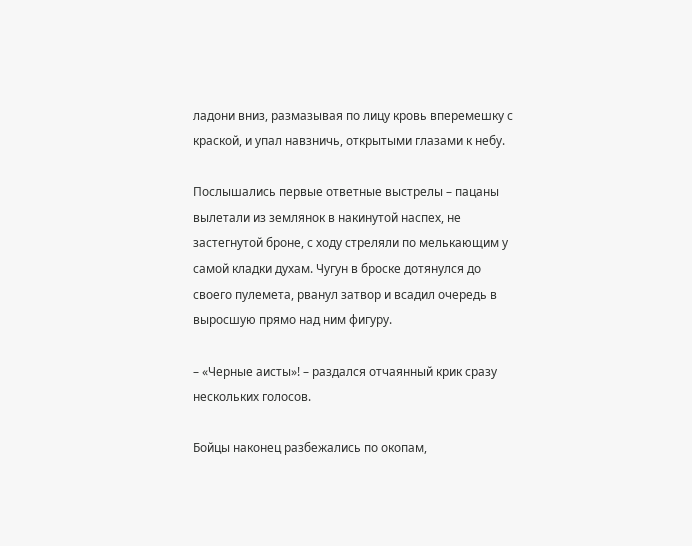ладони вниз, размазывая по лицу кровь вперемешку с краской, и упал навзничь, открытыми глазами к небу.

Послышались первые ответные выстрелы – пацаны вылетали из землянок в накинутой наспех, не застегнутой броне, с ходу стреляли по мелькающим у самой кладки духам. Чугун в броске дотянулся до своего пулемета, рванул затвор и всадил очередь в выросшую прямо над ним фигуру.

– «Черные аисты»! – раздался отчаянный крик сразу нескольких голосов.

Бойцы наконец разбежались по окопам,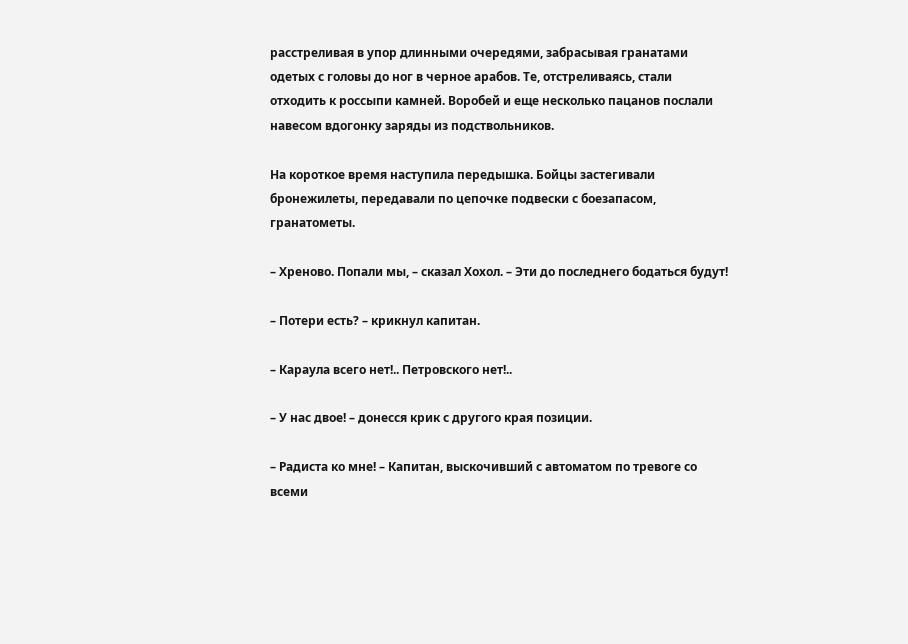расстреливая в упор длинными очередями, забрасывая гранатами одетых с головы до ног в черное арабов. Те, отстреливаясь, стали отходить к россыпи камней. Воробей и еще несколько пацанов послали навесом вдогонку заряды из подствольников.

На короткое время наступила передышка. Бойцы застегивали бронежилеты, передавали по цепочке подвески с боезапасом, гранатометы.

– Хреново. Попали мы, – сказал Хохол. – Эти до последнего бодаться будут!

– Потери есть? – крикнул капитан.

– Караула всего нет!.. Петровского нет!..

– У нас двое! – донесся крик с другого края позиции.

– Радиста ко мне! – Капитан, выскочивший с автоматом по тревоге со всеми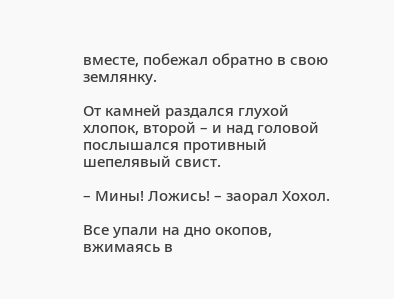вместе, побежал обратно в свою землянку.

От камней раздался глухой хлопок, второй – и над головой послышался противный шепелявый свист.

– Мины! Ложись! – заорал Хохол.

Все упали на дно окопов, вжимаясь в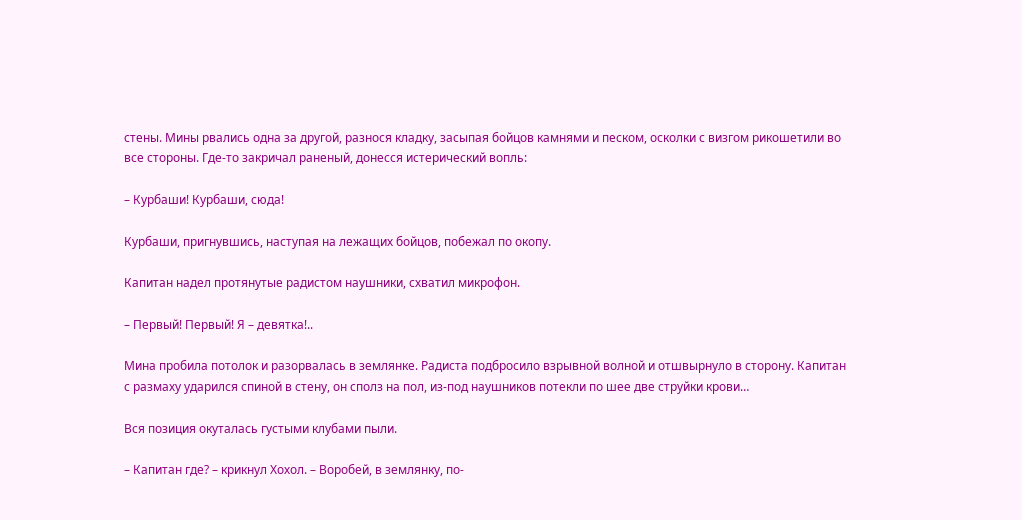стены. Мины рвались одна за другой, разнося кладку, засыпая бойцов камнями и песком, осколки с визгом рикошетили во все стороны. Где-то закричал раненый, донесся истерический вопль:

– Курбаши! Курбаши, сюда!

Курбаши, пригнувшись, наступая на лежащих бойцов, побежал по окопу.

Капитан надел протянутые радистом наушники, схватил микрофон.

– Первый! Первый! Я – девятка!..

Мина пробила потолок и разорвалась в землянке. Радиста подбросило взрывной волной и отшвырнуло в сторону. Капитан с размаху ударился спиной в стену, он сполз на пол, из-под наушников потекли по шее две струйки крови…

Вся позиция окуталась густыми клубами пыли.

– Капитан где? – крикнул Хохол. – Воробей, в землянку, по-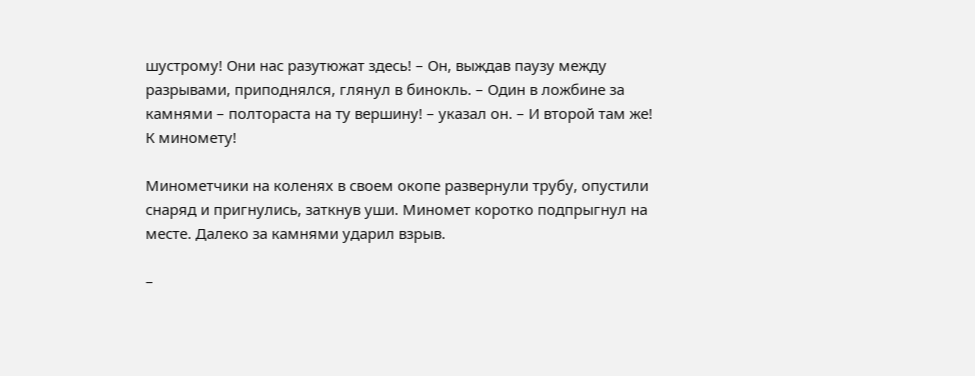шустрому! Они нас разутюжат здесь! – Он, выждав паузу между разрывами, приподнялся, глянул в бинокль. – Один в ложбине за камнями – полтораста на ту вершину! – указал он. – И второй там же! К миномету!

Минометчики на коленях в своем окопе развернули трубу, опустили снаряд и пригнулись, заткнув уши. Миномет коротко подпрыгнул на месте. Далеко за камнями ударил взрыв.

–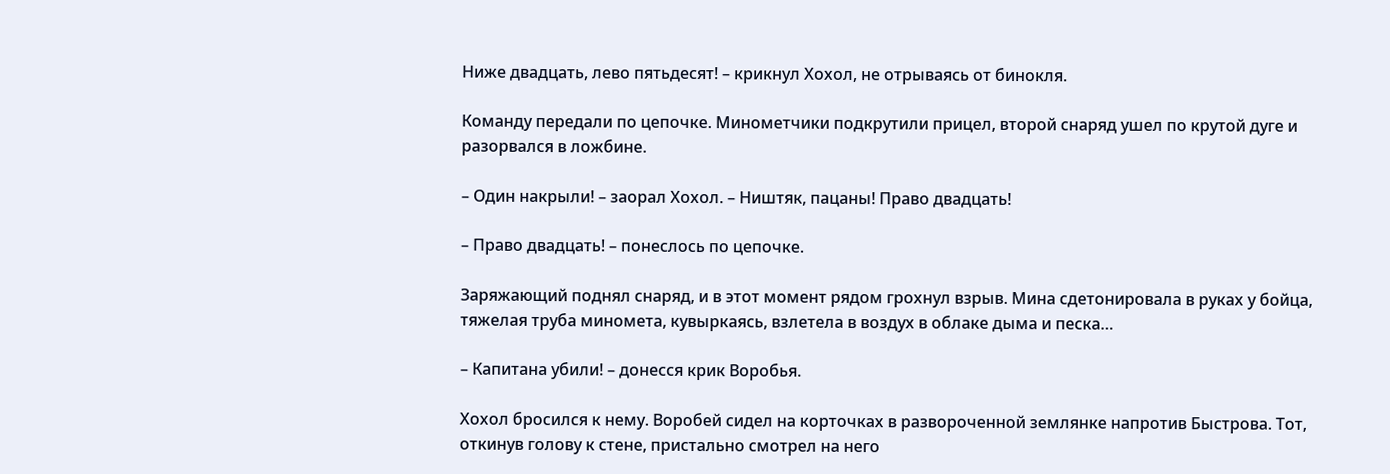Ниже двадцать, лево пятьдесят! – крикнул Хохол, не отрываясь от бинокля.

Команду передали по цепочке. Минометчики подкрутили прицел, второй снаряд ушел по крутой дуге и разорвался в ложбине.

– Один накрыли! – заорал Хохол. – Ништяк, пацаны! Право двадцать!

– Право двадцать! – понеслось по цепочке.

Заряжающий поднял снаряд, и в этот момент рядом грохнул взрыв. Мина сдетонировала в руках у бойца, тяжелая труба миномета, кувыркаясь, взлетела в воздух в облаке дыма и песка…

– Капитана убили! – донесся крик Воробья.

Хохол бросился к нему. Воробей сидел на корточках в развороченной землянке напротив Быстрова. Тот, откинув голову к стене, пристально смотрел на него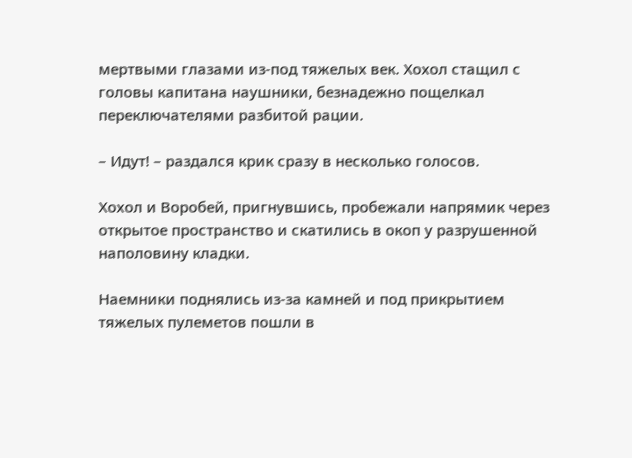мертвыми глазами из-под тяжелых век. Хохол стащил с головы капитана наушники, безнадежно пощелкал переключателями разбитой рации.

– Идут! – раздался крик сразу в несколько голосов.

Хохол и Воробей, пригнувшись, пробежали напрямик через открытое пространство и скатились в окоп у разрушенной наполовину кладки.

Наемники поднялись из-за камней и под прикрытием тяжелых пулеметов пошли в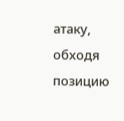атаку, обходя позицию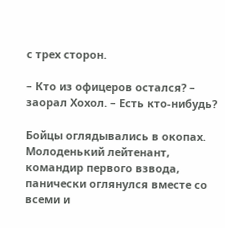с трех сторон.

– Кто из офицеров остался? – заорал Хохол. – Есть кто-нибудь?

Бойцы оглядывались в окопах. Молоденький лейтенант, командир первого взвода, панически оглянулся вместе со всеми и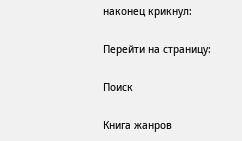наконец крикнул:

Перейти на страницу:

Поиск

Книга жанров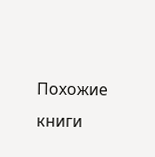Похожие книги